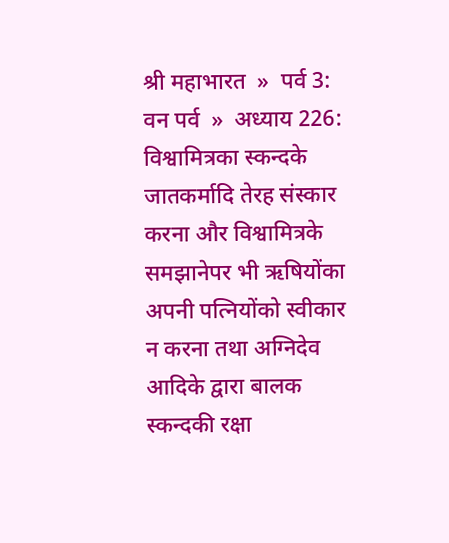श्री महाभारत  »  पर्व 3: वन पर्व  »  अध्याय 226: विश्वामित्रका स्कन्दके जातकर्मादि तेरह संस्कार करना और विश्वामित्रके समझानेपर भी ऋषियोंका अपनी पत्नियोंको स्वीकार न करना तथा अग्निदेव आदिके द्वारा बालक स्कन्दकी रक्षा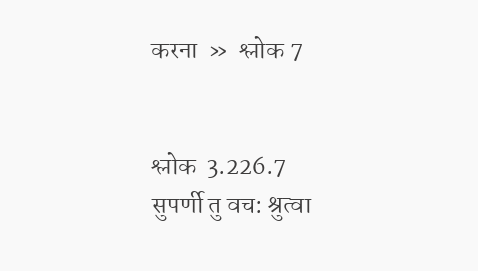करना  »  श्लोक 7


श्लोक  3.226.7
सुपर्णी तु वच: श्रुत्वा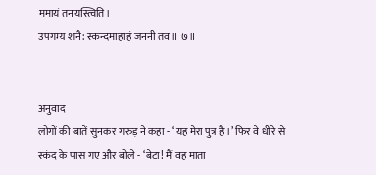ममायं तनयस्त्विति।
उपगम्य शनै: स्कन्दमाहाहं जननी तव॥ ७॥


अनुवाद
लोगों की बातें सुनकर गरुड़ ने कहा - ‘यह मेरा पुत्र है।’ फिर वे धीरे से स्कंद के पास गए और बोले - ‘बेटा! मैं वह माता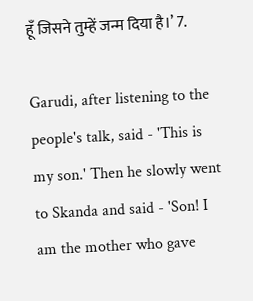हूँ जिसने तुम्हें जन्म दिया है।’ 7.

Garudi, after listening to the people's talk, said - 'This is my son.' Then he slowly went to Skanda and said - 'Son! I am the mother who gave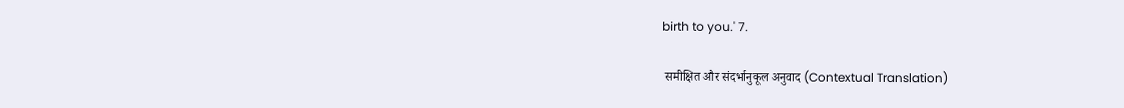birth to you.' 7.

 समीक्षित और संदर्भानुकूल अनुवाद (Contextual Translation)